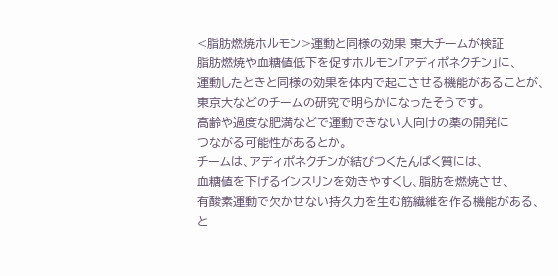<脂肪燃焼ホルモン>運動と同様の効果 東大チームが検証
脂肪燃焼や血糖値低下を促すホルモン「アディポネクチン」に、
運動したときと同様の効果を体内で起こさせる機能があることが、
東京大などのチームの研究で明らかになったそうです。
高齢や過度な肥満などで運動できない人向けの薬の開発に
つながる可能性があるとか。
チームは、アディポネクチンが結びつくたんぱく質には、
血糖値を下げるインスリンを効きやすくし、脂肪を燃焼させ、
有酸素運動で欠かせない持久力を生む筋繊維を作る機能がある、
と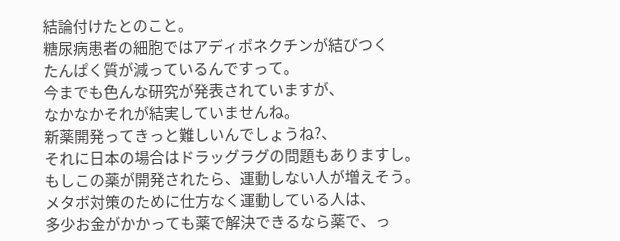結論付けたとのこと。
糖尿病患者の細胞ではアディポネクチンが結びつく
たんぱく質が減っているんですって。
今までも色んな研究が発表されていますが、
なかなかそれが結実していませんね。
新薬開発ってきっと難しいんでしょうね?、
それに日本の場合はドラッグラグの問題もありますし。
もしこの薬が開発されたら、運動しない人が増えそう。
メタボ対策のために仕方なく運動している人は、
多少お金がかかっても薬で解決できるなら薬で、っ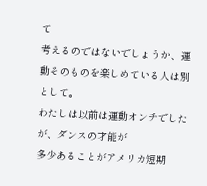て
考えるのではないでしょうか、運動そのものを楽しめている人は別として。
わたしは以前は運動オンチでしたが、ダンスの才能が
多少あることがアメリカ短期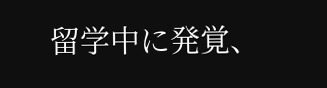留学中に発覚、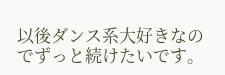以後ダンス系大好きなのでずっと続けたいです。